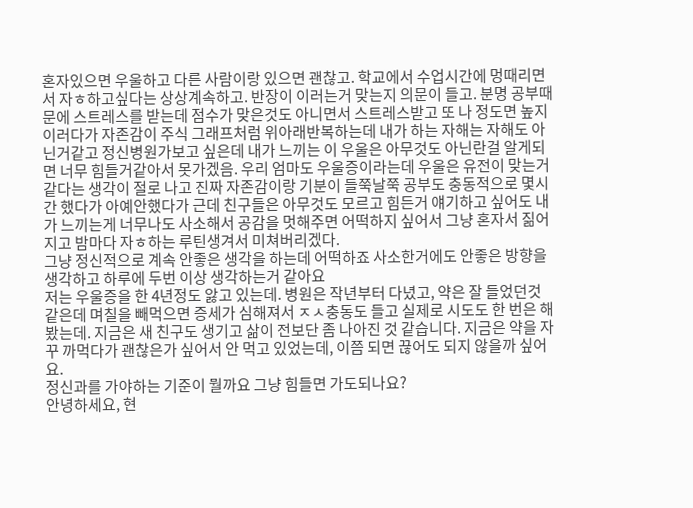혼자있으면 우울하고 다른 사람이랑 있으면 괜찮고. 학교에서 수업시간에 멍때리면서 자ㅎ하고싶다는 상상계속하고. 반장이 이러는거 맞는지 의문이 들고. 분명 공부때문에 스트레스를 받는데 점수가 맞은것도 아니면서 스트레스받고 또 나 정도면 높지이러다가 자존감이 주식 그래프처럼 위아래반복하는데 내가 하는 자해는 자해도 아닌거같고 정신병원가보고 싶은데 내가 느끼는 이 우울은 아무것도 아닌란걸 알게되면 너무 힘들거같아서 못가겠음. 우리 엄마도 우울증이라는데 우울은 유전이 맞는거 같다는 생각이 절로 나고 진짜 자존감이랑 기분이 들쭉날쭉 공부도 충동적으로 몇시간 했다가 아예안했다가 근데 친구들은 아무것도 모르고 힘든거 얘기하고 싶어도 내가 느끼는게 너무나도 사소해서 공감을 멋해주면 어떡하지 싶어서 그냥 혼자서 짊어지고 밤마다 자ㅎ하는 루틴생겨서 미쳐버리겠다.
그냥 정신적으로 계속 안좋은 생각을 하는데 어떡하죠 사소한거에도 안좋은 방향을 생각하고 하루에 두번 이상 생각하는거 같아요
저는 우울증을 한 4년정도 앓고 있는데. 병원은 작년부터 다녔고, 약은 잘 들었던것 같은데 며칠을 빼먹으면 증세가 심해져서 ㅈㅅ충동도 들고 실제로 시도도 한 번은 해봤는데. 지금은 새 친구도 생기고 삶이 전보단 좀 나아진 것 같습니다. 지금은 약을 자꾸 까먹다가 괜찮은가 싶어서 안 먹고 있었는데, 이쯤 되면 끊어도 되지 않을까 싶어요.
정신과를 가야하는 기준이 뭘까요 그냥 힘들면 가도되나요?
안녕하세요, 현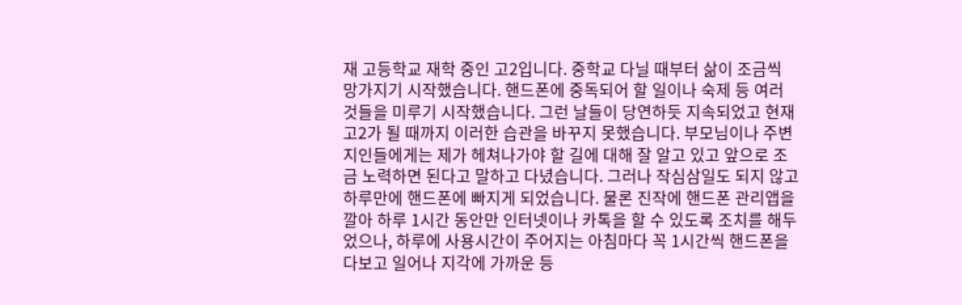재 고등학교 재학 중인 고2입니다. 중학교 다닐 때부터 삶이 조금씩 망가지기 시작했습니다. 핸드폰에 중독되어 할 일이나 숙제 등 여러 것들을 미루기 시작했습니다. 그런 날들이 당연하듯 지속되었고 현재 고2가 될 때까지 이러한 습관을 바꾸지 못했습니다. 부모님이나 주변 지인들에게는 제가 헤쳐나가야 할 길에 대해 잘 알고 있고 앞으로 조금 노력하면 된다고 말하고 다녔습니다. 그러나 작심삼일도 되지 않고 하루만에 핸드폰에 빠지게 되었습니다. 물론 진작에 핸드폰 관리앱을 깔아 하루 1시간 동안만 인터넷이나 카톡을 할 수 있도록 조치를 해두었으나, 하루에 사용시간이 주어지는 아침마다 꼭 1시간씩 핸드폰을 다보고 일어나 지각에 가까운 등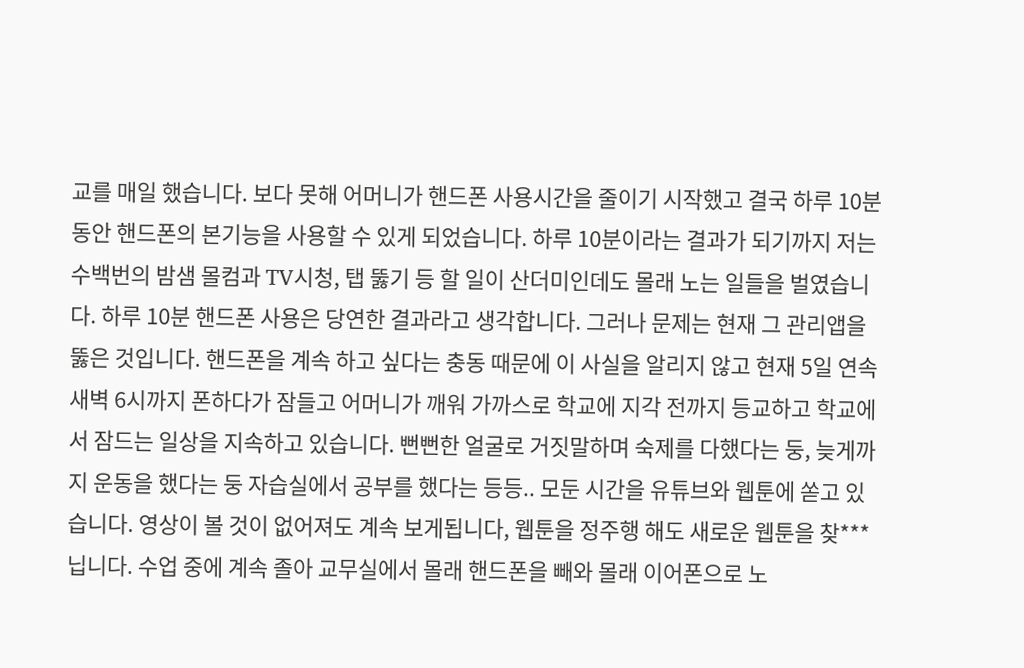교를 매일 했습니다. 보다 못해 어머니가 핸드폰 사용시간을 줄이기 시작했고 결국 하루 10분동안 핸드폰의 본기능을 사용할 수 있게 되었습니다. 하루 10분이라는 결과가 되기까지 저는 수백번의 밤샘 몰컴과 TV시청, 탭 뚫기 등 할 일이 산더미인데도 몰래 노는 일들을 벌였습니다. 하루 10분 핸드폰 사용은 당연한 결과라고 생각합니다. 그러나 문제는 현재 그 관리앱을 뚫은 것입니다. 핸드폰을 계속 하고 싶다는 충동 때문에 이 사실을 알리지 않고 현재 5일 연속 새벽 6시까지 폰하다가 잠들고 어머니가 깨워 가까스로 학교에 지각 전까지 등교하고 학교에서 잠드는 일상을 지속하고 있습니다. 뻔뻔한 얼굴로 거짓말하며 숙제를 다했다는 둥, 늦게까지 운동을 했다는 둥 자습실에서 공부를 했다는 등등.. 모둔 시간을 유튜브와 웹툰에 쏟고 있습니다. 영상이 볼 것이 없어져도 계속 보게됩니다, 웹툰을 정주행 해도 새로운 웹툰을 찾***닙니다. 수업 중에 계속 졸아 교무실에서 몰래 핸드폰을 빼와 몰래 이어폰으로 노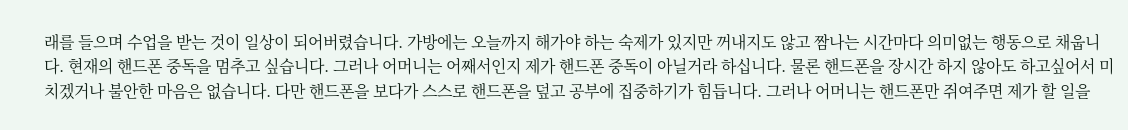래를 들으며 수업을 받는 것이 일상이 되어버렸습니다. 가방에는 오늘까지 해가야 하는 숙제가 있지만 꺼내지도 않고 짬나는 시간마다 의미없는 행동으로 채웁니다. 현재의 핸드폰 중독을 멈추고 싶습니다. 그러나 어머니는 어째서인지 제가 핸드폰 중독이 아닐거라 하십니다. 물론 핸드폰을 장시간 하지 않아도 하고싶어서 미치겠거나 불안한 마음은 없습니다. 다만 핸드폰을 보다가 스스로 핸드폰을 덮고 공부에 집중하기가 힘듭니다. 그러나 어머니는 핸드폰만 쥐여주면 제가 할 일을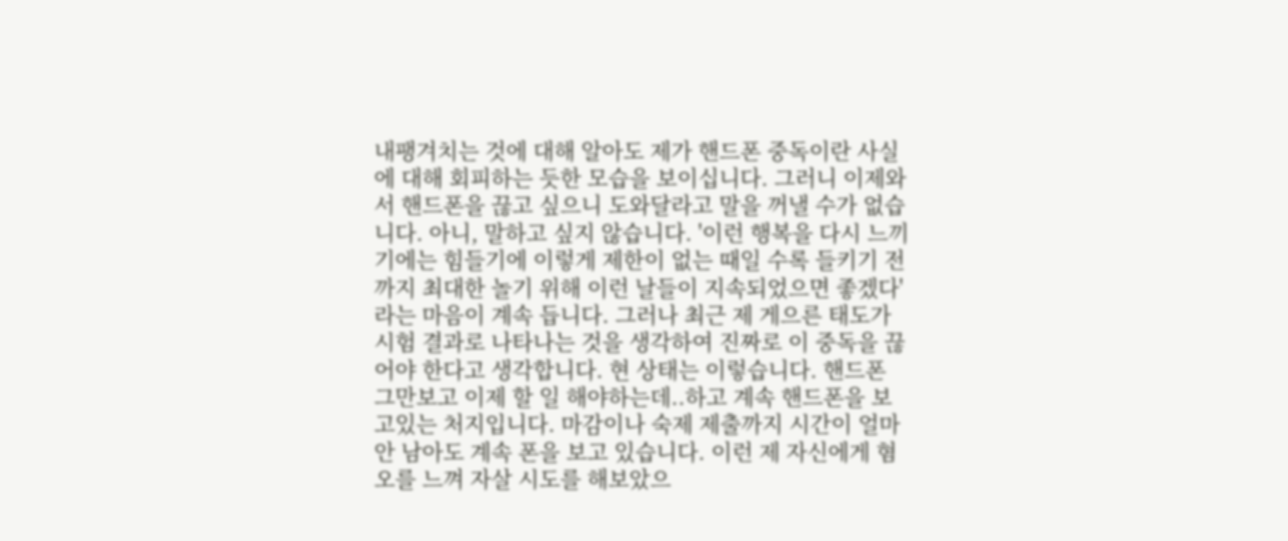내팽겨치는 것에 대해 알아도 제가 핸드폰 중독이란 사실에 대해 회피하는 듯한 모습을 보이십니다. 그러니 이제와서 핸드폰을 끊고 싶으니 도와달라고 말을 꺼낼 수가 없습니다. 아니, 말하고 싶지 않습니다. '이런 행복을 다시 느끼기에는 힘들기에 이렇게 제한이 없는 때일 수록 들키기 전까지 최대한 놀기 위해 이런 날들이 지속되었으면 좋겠다'라는 마음이 계속 듭니다. 그러나 최근 제 게으른 태도가 시험 결과로 나타나는 것을 생각하여 진짜로 이 중독을 끊어야 한다고 생각합니다. 현 상태는 이렇습니다. 핸드폰 그만보고 이제 할 일 해야하는데..하고 계속 핸드폰을 보고있는 처지입니다. 마감이나 숙제 제출까지 시간이 얼마 안 남아도 계속 폰을 보고 있습니다. 이런 제 자신에게 혐오를 느껴 자살 시도를 해보았으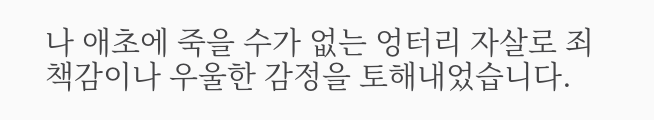나 애초에 죽을 수가 없는 엉터리 자살로 죄책감이나 우울한 감정을 토해내었습니다.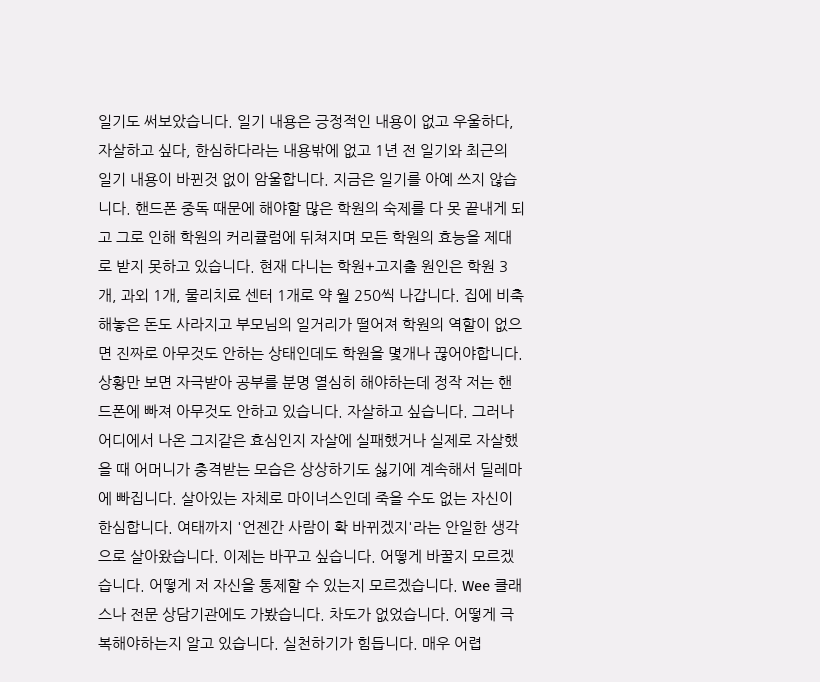일기도 써보았습니다. 일기 내용은 긍정적인 내용이 없고 우울하다, 자살하고 싶다, 한심하다라는 내용밖에 없고 1년 전 일기와 최근의 일기 내용이 바뀐것 없이 암울합니다. 지금은 일기를 아예 쓰지 않습니다. 핸드폰 중독 때문에 해야할 많은 학원의 숙제를 다 못 끝내게 되고 그로 인해 학원의 커리큘럼에 뒤쳐지며 모든 학원의 효능을 제대로 받지 못하고 있습니다. 현재 다니는 학원+고지출 원인은 학원 3개, 과외 1개, 물리치료 센터 1개로 약 월 250씩 나갑니다. 집에 비축해놓은 돈도 사라지고 부모님의 일거리가 떨어져 학원의 역할이 없으면 진짜로 아무것도 안하는 상태인데도 학원을 몇개나 끊어야합니다. 상황만 보면 자극받아 공부를 분명 열심히 해야하는데 정작 저는 핸드폰에 빠져 아무것도 안하고 있습니다. 자살하고 싶습니다. 그러나 어디에서 나온 그지같은 효심인지 자살에 실패했거나 실제로 자살했을 때 어머니가 충격받는 모습은 상상하기도 싫기에 계속해서 딜레마에 빠집니다. 살아있는 자체로 마이너스인데 죽을 수도 없는 자신이 한심합니다. 여태까지 '언젠간 사람이 확 바뀌겠지'라는 안일한 생각으로 살아왔습니다. 이제는 바꾸고 싶습니다. 어떻게 바꿀지 모르겠습니다. 어떻게 저 자신을 통제할 수 있는지 모르겠습니다. Wee 클래스나 전문 상담기관에도 가봤습니다. 차도가 없었습니다. 어떻게 극복해야하는지 알고 있습니다. 실천하기가 힘듭니다. 매우 어렵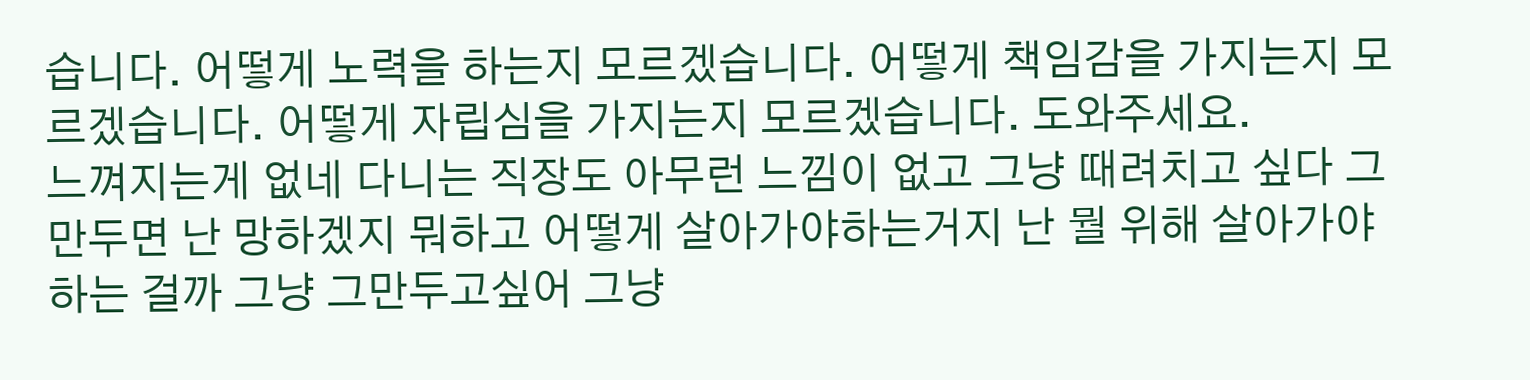습니다. 어떻게 노력을 하는지 모르겠습니다. 어떻게 책임감을 가지는지 모르겠습니다. 어떻게 자립심을 가지는지 모르겠습니다. 도와주세요.
느껴지는게 없네 다니는 직장도 아무런 느낌이 없고 그냥 때려치고 싶다 그만두면 난 망하겠지 뭐하고 어떻게 살아가야하는거지 난 뭘 위해 살아가야하는 걸까 그냥 그만두고싶어 그냥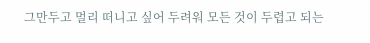그만두고 멀리 떠니고 싶어 두려워 모든 것이 두렵고 되는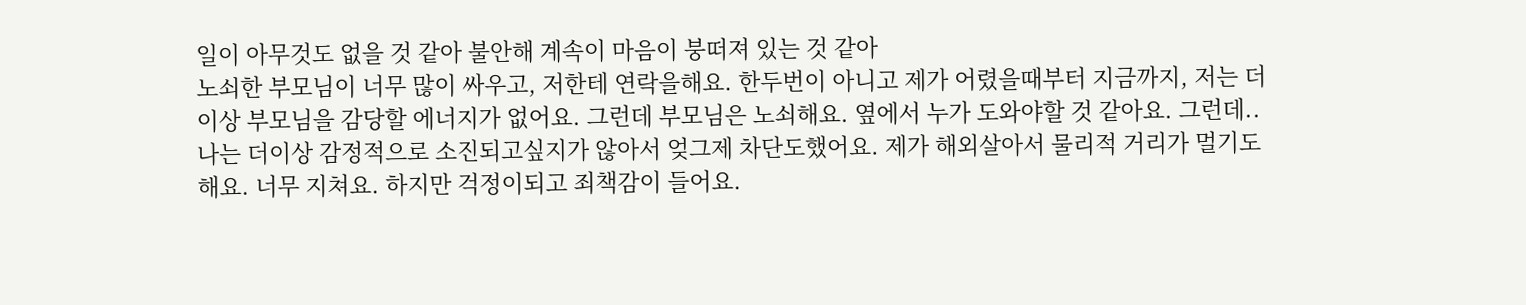일이 아무것도 없을 것 같아 불안해 계속이 마음이 붕떠져 있는 것 같아
노쇠한 부모님이 너무 많이 싸우고, 저한테 연락을해요. 한두번이 아니고 제가 어렸을때부터 지금까지, 저는 더이상 부모님을 감당할 에너지가 없어요. 그런데 부모님은 노쇠해요. 옆에서 누가 도와야할 것 같아요. 그런데.. 나는 더이상 감정적으로 소진되고싶지가 않아서 엊그제 차단도했어요. 제가 해외살아서 물리적 거리가 멀기도 해요. 너무 지쳐요. 하지만 걱정이되고 죄책감이 들어요.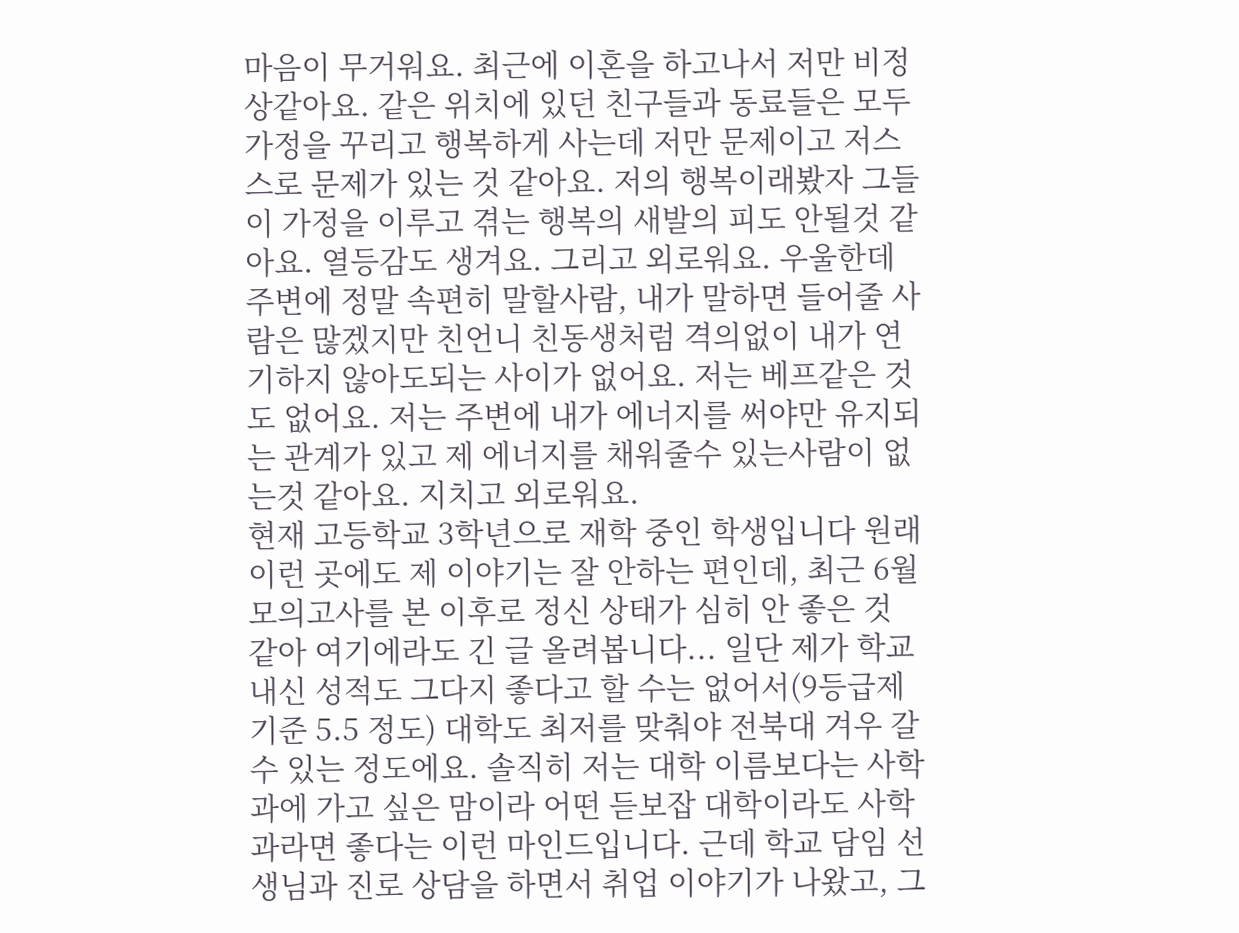마음이 무거워요. 최근에 이혼을 하고나서 저만 비정상같아요. 같은 위치에 있던 친구들과 동료들은 모두 가정을 꾸리고 행복하게 사는데 저만 문제이고 저스스로 문제가 있는 것 같아요. 저의 행복이래봤자 그들이 가정을 이루고 겪는 행복의 새발의 피도 안될것 같아요. 열등감도 생겨요. 그리고 외로워요. 우울한데 주변에 정말 속편히 말할사람, 내가 말하면 들어줄 사람은 많겠지만 친언니 친동생처럼 격의없이 내가 연기하지 않아도되는 사이가 없어요. 저는 베프같은 것도 없어요. 저는 주변에 내가 에너지를 써야만 유지되는 관계가 있고 제 에너지를 채워줄수 있는사람이 없는것 같아요. 지치고 외로워요.
현재 고등학교 3학년으로 재학 중인 학생입니다 원래 이런 곳에도 제 이야기는 잘 안하는 편인데, 최근 6월 모의고사를 본 이후로 정신 상태가 심히 안 좋은 것 같아 여기에라도 긴 글 올려봅니다... 일단 제가 학교 내신 성적도 그다지 좋다고 할 수는 없어서(9등급제 기준 5.5 정도) 대학도 최저를 맞춰야 전북대 겨우 갈 수 있는 정도에요. 솔직히 저는 대학 이름보다는 사학과에 가고 싶은 맘이라 어떤 듣보잡 대학이라도 사학과라면 좋다는 이런 마인드입니다. 근데 학교 담임 선생님과 진로 상담을 하면서 취업 이야기가 나왔고, 그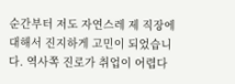순간부터 저도 자연스레 제 직장에 대해서 진지하게 고민이 되었습니다. 역사쪽 진로가 취업이 어렵다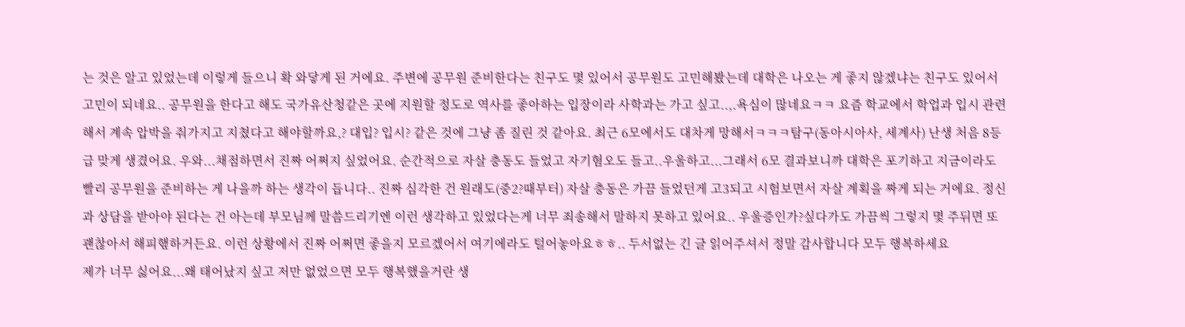는 것은 알고 있었는데 이렇게 들으니 확 와닿게 된 거에요. 주변에 공무원 준비한다는 친구도 몇 있어서 공무원도 고민해봤는데 대학은 나오는 게 좋지 않겠냐는 친구도 있어서 고민이 되네요.. 공무원을 한다고 해도 국가유산청같은 곳에 지원할 정도로 역사를 좋아하는 입장이라 사학과는 가고 싶고..,.욕심이 많네요ㅋㅋ 요즘 학교에서 학업과 입시 관련해서 계속 압박을 줘가지고 지쳤다고 해야할까요,? 대입? 입시? 같은 것에 그냥 좀 질린 것 같아요. 최근 6모에서도 대차게 망해서ㅋㅋㅋ탐구(동아시아사, 세계사) 난생 처음 8등급 맞게 생겼어요. 우와...채점하면서 진짜 어쩌지 싶었어요. 순간적으로 자살 충동도 들었고 자기혐오도 들고..우울하고...그래서 6모 결과보니까 대학은 포기하고 지금이라도 빨리 공무원을 준비하는 게 나을까 하는 생각이 듭니다.. 진짜 심각한 건 원래도(중2?때부터) 자살 충동은 가끔 들었던게 고3되고 시험보면서 자살 계획을 짜게 되는 거에요. 정신과 상담을 받아야 된다는 건 아는데 부모님께 말씀드리기엔 이런 생각하고 있었다는게 너무 죄송해서 말하지 못하고 있어요.. 우울증인가?싶다가도 가끔씩 그렇지 몇 주뒤면 또 괜찮아서 해피햎하거든요. 이런 상황에서 진짜 어쩌면 좋을지 모르겠어서 여기에라도 털어놓아요ㅎㅎ.. 두서없는 긴 글 읽어주셔서 정말 감사합니다 모두 행복하세요
제가 너무 싫어요...왜 태어났지 싶고 저만 없었으면 모두 행복했을거란 생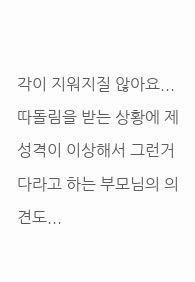각이 지워지질 않아요... 따돌림을 받는 상황에 제 성격이 이상해서 그런거다라고 하는 부모님의 의견도...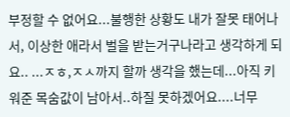부정할 수 없어요...불행한 상황도 내가 잘못 태어나서, 이상한 애라서 벌을 받는거구나라고 생각하게 되요.. ...ㅈㅎ,ㅈㅅ까지 할까 생각을 했는데...아직 키워준 목숨값이 남아서..하질 못하겠어요....너무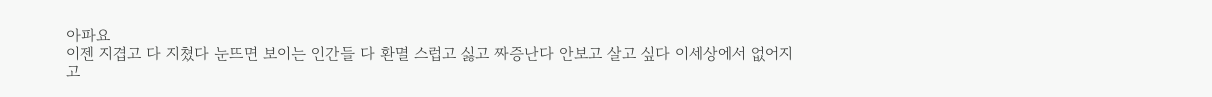아파요
이젠 지겹고 다 지쳤다 눈뜨면 보이는 인간들 다 환멸 스럽고 싫고 짜증난다 안보고 살고 싶다 이세상에서 없어지고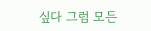싶다 그럼 모든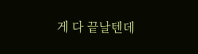게 다 끝날텐데